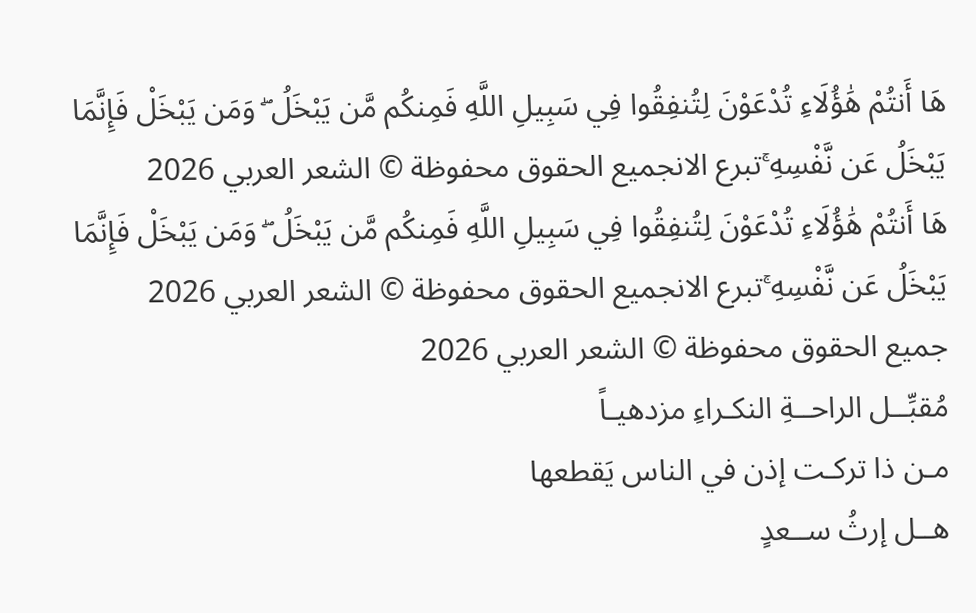هَا أَنتُمْ هَٰؤُلَاءِ تُدْعَوْنَ لِتُنفِقُوا فِي سَبِيلِ اللَّهِ فَمِنكُم مَّن يَبْخَلُ ۖ وَمَن يَبْخَلْ فَإِنَّمَا يَبْخَلُ عَن نَّفْسِهِ ۚتبرع الانجميع الحقوق محفوظة © الشعر العربي 2026
هَا أَنتُمْ هَٰؤُلَاءِ تُدْعَوْنَ لِتُنفِقُوا فِي سَبِيلِ اللَّهِ فَمِنكُم مَّن يَبْخَلُ ۖ وَمَن يَبْخَلْ فَإِنَّمَا يَبْخَلُ عَن نَّفْسِهِ ۚتبرع الانجميع الحقوق محفوظة © الشعر العربي 2026
جميع الحقوق محفوظة © الشعر العربي 2026
مُقبِّــل الراحــةِ النكـراءِ مزدهيـاً
مـن ذا تركـت إذن في الناس يَقطعها
هــل إرثُ ســعدٍ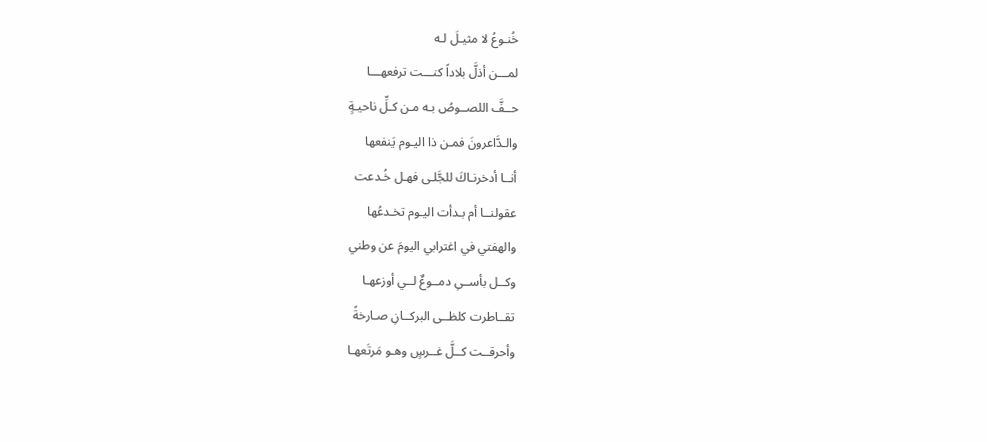خُنـوعُ لا مثيـلَ لـه
لمـــن أذلَّ بلاداً كنـــت ترفعهـــا
حــفَّ اللصــوصُ بـه مـن كـلِّ ناحيـةٍ
والـدَّاعرونَ فمـن ذا اليـوم يَنفعها
أنــا أدخرنـاكَ للجَّلـى فهـل خُـدعت
عقولنــا أم بـدأت اليـوم تخـدعُها
والهفتي في اغترابي اليومَ عن وطني
وكــل بأســىِ دمــوعٌ لــي أوزعهـا
تقــاطرت كلظــى البركــانِ صـارخةً
وأحرقــت كــلَّ غــرسٍ وهـو مَرتَعهـا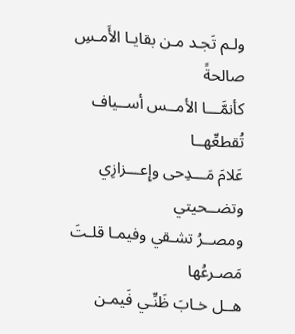ولـم تَجـد مـن بقايـا الأَمـسِ صالحةً
كأنمَّـــا الأمــس أســياف تُقطعِّهــا
عَلامَ مَـــدِحى وإِعـــزازِي وتضــحيتي
ومصــرُ تشـقي وفيمـا قلـتَ مَصـرعُها
هــل خـابَ ظَنِّـي فَيمـن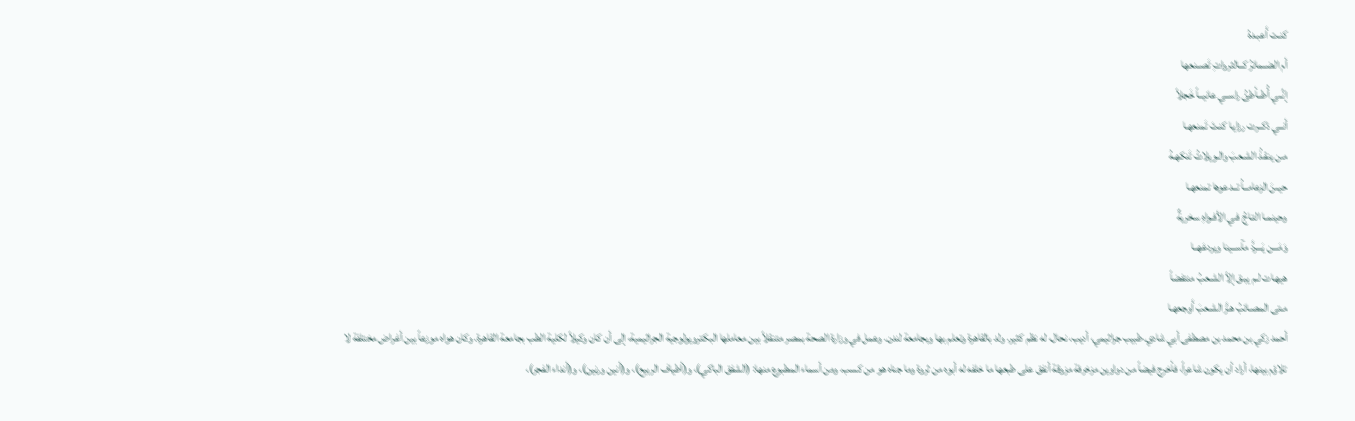كنـت أَعبـدهُ
أم الضــمائرُ كــالثرواتِ تَصــنعها
إنِّــي أُطــأطئُ راســي عانيــاً خَجلاً
أنــي ذكــرت رزايـا كنـتَ تَمنعهـا
مـن ينقـذُ الشـعبَ والـويلاتُ تَنكهـهُ
حيــنَ الزعامــاُ تــدعوها تمنعهـا
وحينمـا التـاجُ فـي الأفـواهِ سخريةٌ
وَمَـــن يَـــردَّ مآســينا ويردعَهــا
هيهـات لـم يبـق إلاّ الشـعبُ منتفضاً
مـتى المصـائبُ هـزَّ الشـعبَ أَوجعهـا
أحمد زكي بن محمد بن مصطفى أبي شادي.طبيب جراثيمي، أديب، نحال، له نظم كثير. ولد بالقاهرة وتعلم بها وبجامعة لندن. وعمل في وزارة الصحة بمصر متنقلاً بين معاملها البكترويولوجية الجراثيمية، إلى أن كان وكيلاً لكلية الطب بجامعة القاهرة. وكان هواه موزعاً بين أغراض مختلفة لا تلاؤم بينها، أراد أن يكون شاعراً، فأخرج فيضاً من دواوين مزخرفة مزوقة أنفق على طبعها ما خلفه له أبوه من ثروة وما جناه هو من كسب. ومن أسماء المطبوع منها: (الشفق الباكي)، و(أطياف الربيع)، و(أنين ورنين)، و(أنداء الفجر)،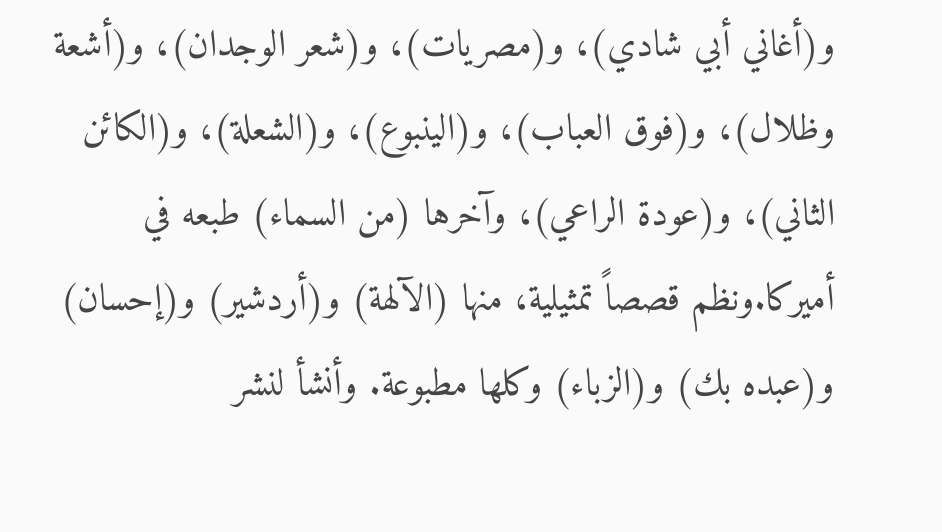و(أغاني أبي شادي)، و(مصريات)، و(شعر الوجدان)، و(أشعة وظلال)، و(فوق العباب)، و(الينبوع)، و(الشعلة)، و(الكائن الثاني)، و(عودة الراعي)، وآخرها (من السماء) طبعه في أميركا.ونظم قصصاً تمثيلية، منها (الآلهة) و(أردشير) و(إحسان) و(عبده بك) و(الزباء) وكلها مطبوعة. وأنشأ لنشر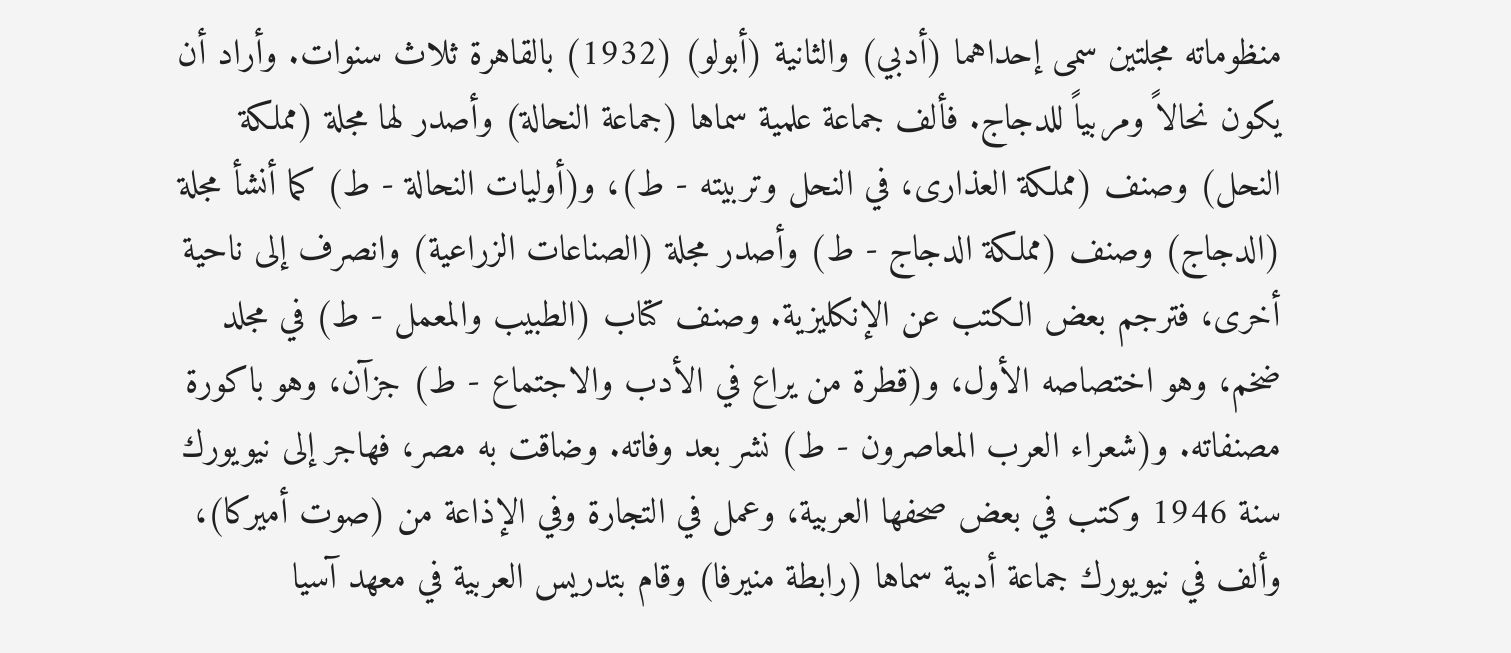منظوماته مجلتين سمى إحداهما (أدبي) والثانية (أبولو) (1932) بالقاهرة ثلاث سنوات. وأراد أن يكون نحالاً ومربياً للدجاج. فألف جماعة علمية سماها (جماعة النحالة) وأصدر لها مجلة (مملكة النحل) وصنف (مملكة العذارى، في النحل وتربيته - ط)، و(أوليات النحالة - ط) كما أنشأ مجلة (الدجاج) وصنف (مملكة الدجاج - ط) وأصدر مجلة (الصناعات الزراعية) وانصرف إلى ناحية أخرى، فترجم بعض الكتب عن الإنكليزية. وصنف كتاب (الطبيب والمعمل - ط) في مجلد ضخم، وهو اختصاصه الأول، و(قطرة من يراع في الأدب والاجتماع - ط) جزآن، وهو باكورة مصنفاته. و(شعراء العرب المعاصرون - ط) نشر بعد وفاته. وضاقت به مصر، فهاجر إلى نيويورك سنة 1946 وكتب في بعض صحفها العربية، وعمل في التجارة وفي الإذاعة من (صوت أميركا)، وألف في نيويورك جماعة أدبية سماها (رابطة منيرفا) وقام بتدريس العربية في معهد آسيا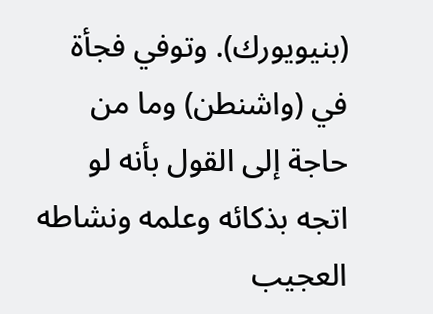(بنيويورك). وتوفي فجأة في (واشنطن) وما من حاجة إلى القول بأنه لو اتجه بذكائه وعلمه ونشاطه العجيب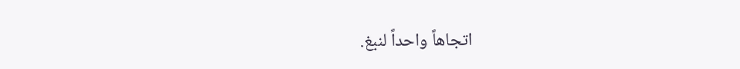اتجاهاً واحداً لنبغ.